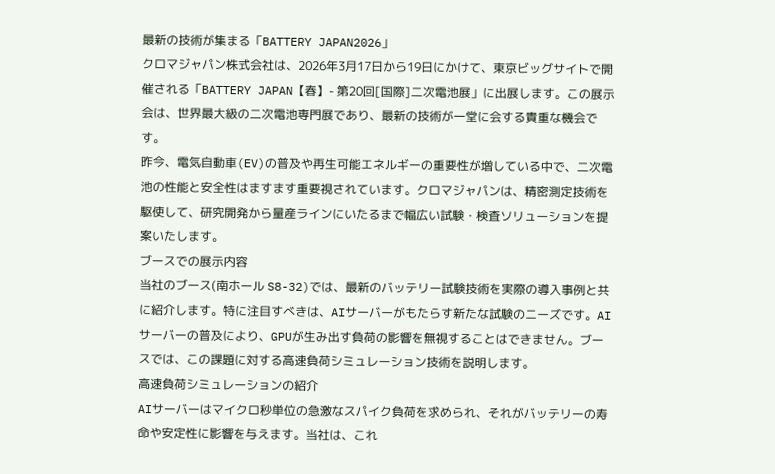最新の技術が集まる「BATTERY JAPAN2026」
クロマジャパン株式会社は、2026年3月17日から19日にかけて、東京ビッグサイトで開催される「BATTERY JAPAN【春】- 第20回[国際]二次電池展」に出展します。この展示会は、世界最大級の二次電池専門展であり、最新の技術が一堂に会する貴重な機会です。
昨今、電気自動車(EV)の普及や再生可能エネルギーの重要性が増している中で、二次電池の性能と安全性はますます重要視されています。クロマジャパンは、精密測定技術を駆使して、研究開発から量産ラインにいたるまで幅広い試験・検査ソリューションを提案いたします。
ブースでの展示内容
当社のブース(南ホール S8-32)では、最新のバッテリー試験技術を実際の導入事例と共に紹介します。特に注目すべきは、AIサーバーがもたらす新たな試験のニーズです。AIサーバーの普及により、GPUが生み出す負荷の影響を無視することはできません。ブースでは、この課題に対する高速負荷シミュレーション技術を説明します。
高速負荷シミュレーションの紹介
AIサーバーはマイクロ秒単位の急激なスパイク負荷を求められ、それがバッテリーの寿命や安定性に影響を与えます。当社は、これ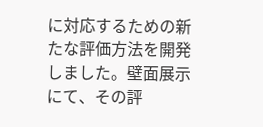に対応するための新たな評価方法を開発しました。壁面展示にて、その評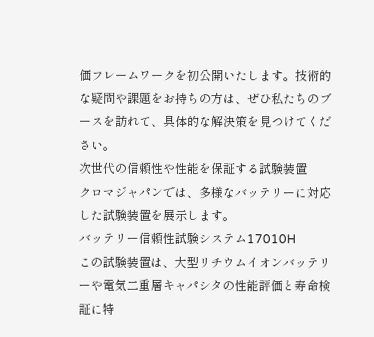価フレームワークを初公開いたします。技術的な疑問や課題をお持ちの方は、ぜひ私たちのブースを訪れて、具体的な解決策を見つけてください。
次世代の信頼性や性能を保証する試験装置
クロマジャパンでは、多様なバッテリーに対応した試験装置を展示します。
バッテリー信頼性試験システム17010H
この試験装置は、大型リチウムイオンバッテリーや電気二重層キャパシタの性能評価と寿命検証に特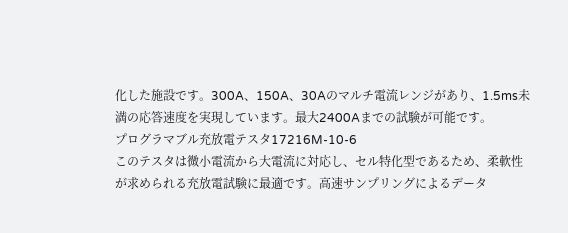化した施設です。300A、150A、30Aのマルチ電流レンジがあり、1.5ms未満の応答速度を実現しています。最大2400Aまでの試験が可能です。
プログラマブル充放電テスタ17216M-10-6
このテスタは微小電流から大電流に対応し、セル特化型であるため、柔軟性が求められる充放電試験に最適です。高速サンプリングによるデータ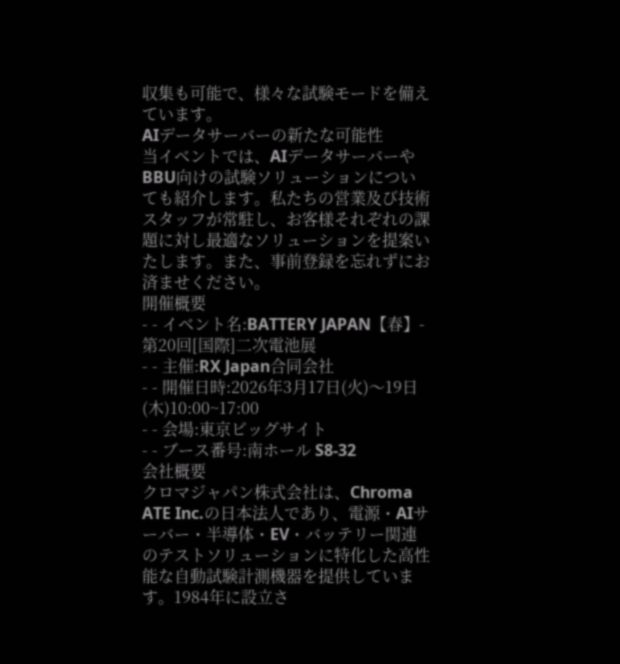収集も可能で、様々な試験モードを備えています。
AIデータサーバーの新たな可能性
当イベントでは、AIデータサーバーやBBU向けの試験ソリューションについても紹介します。私たちの営業及び技術スタッフが常駐し、お客様それぞれの課題に対し最適なソリューションを提案いたします。また、事前登録を忘れずにお済ませください。
開催概要
- - イベント名:BATTERY JAPAN【春】- 第20回[国際]二次電池展
- - 主催:RX Japan合同会社
- - 開催日時:2026年3月17日(火)〜19日(木)10:00~17:00
- - 会場:東京ビッグサイト
- - ブース番号:南ホール S8-32
会社概要
クロマジャパン株式会社は、Chroma ATE Inc.の日本法人であり、電源・AIサーバー・半導体・EV・バッテリー関連のテストソリューションに特化した高性能な自動試験計測機器を提供しています。1984年に設立さ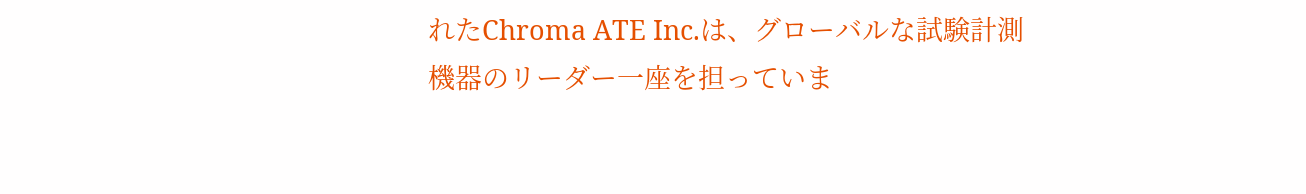れたChroma ATE Inc.は、グローバルな試験計測機器のリーダー一座を担っていま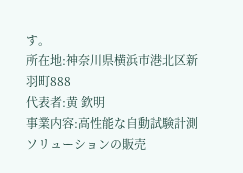す。
所在地:神奈川県横浜市港北区新羽町888
代表者:黄 欽明
事業内容:高性能な自動試験計測ソリューションの販売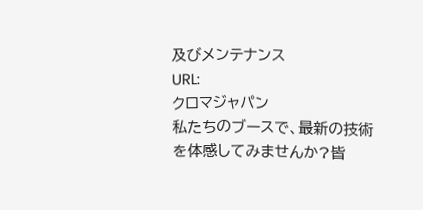及びメンテナンス
URL:
クロマジャパン
私たちのブースで、最新の技術を体感してみませんか?皆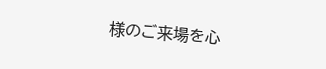様のご来場を心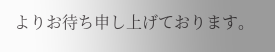よりお待ち申し上げております。